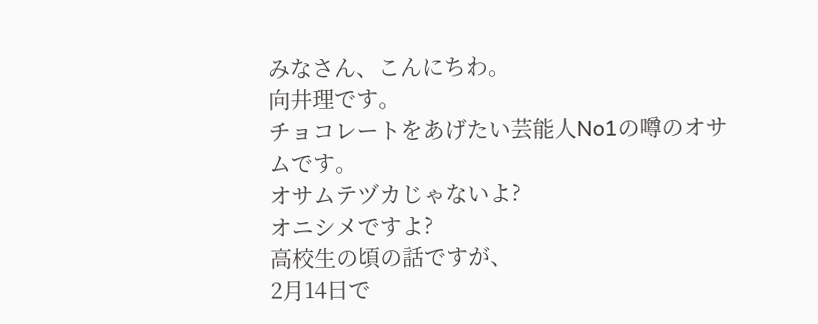みなさん、こんにちわ。
向井理です。
チョコレートをあげたい芸能人No1の噂のオサムです。
オサムテヅカじゃないよ?
オニシメですよ?
高校生の頃の話ですが、
2月14日で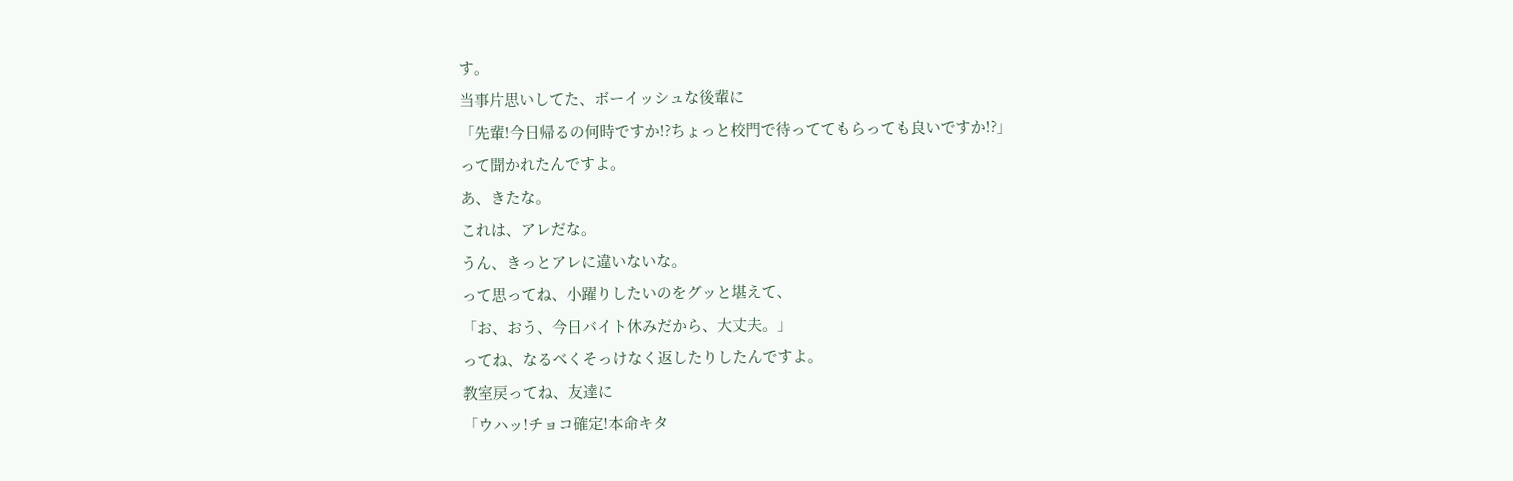す。
当事片思いしてた、ボーイッシュな後輩に
「先輩!今日帰るの何時ですか!?ちょっと校門で待っててもらっても良いですか!?」
って聞かれたんですよ。
あ、きたな。
これは、アレだな。
うん、きっとアレに違いないな。
って思ってね、小躍りしたいのをグッと堪えて、
「お、おう、今日バイト休みだから、大丈夫。」
ってね、なるべくそっけなく返したりしたんですよ。
教室戻ってね、友達に
「ウハッ!チョコ確定!本命キタ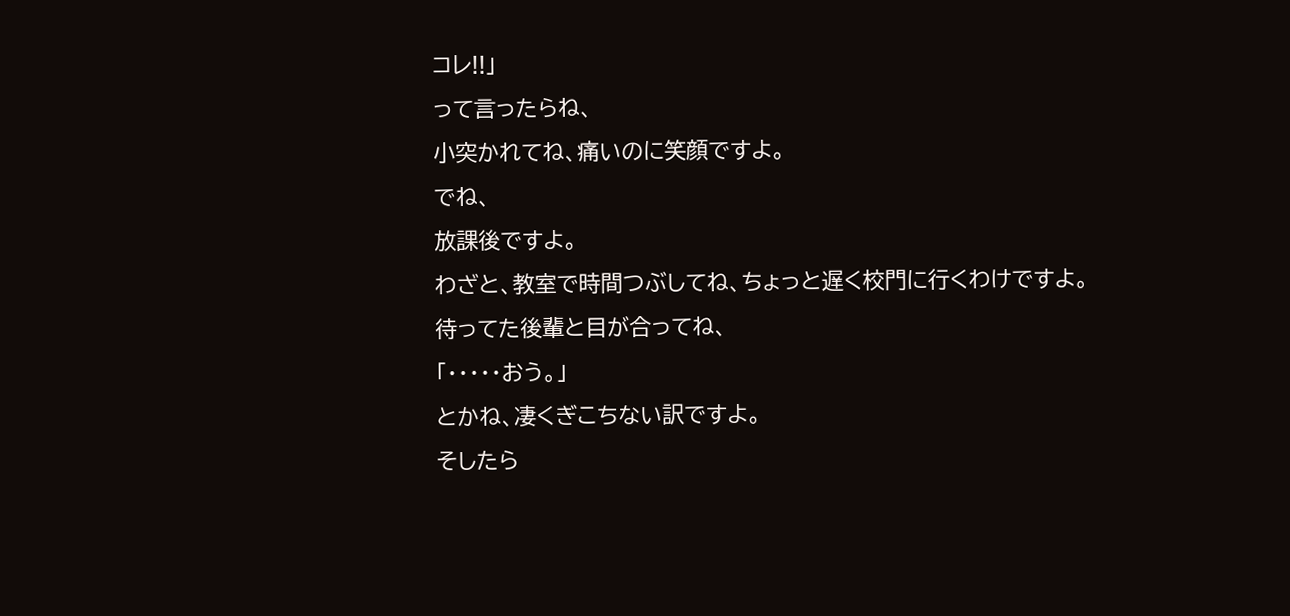コレ!!」
って言ったらね、
小突かれてね、痛いのに笑顔ですよ。
でね、
放課後ですよ。
わざと、教室で時間つぶしてね、ちょっと遅く校門に行くわけですよ。
待ってた後輩と目が合ってね、
「・・・・・おう。」
とかね、凄くぎこちない訳ですよ。
そしたら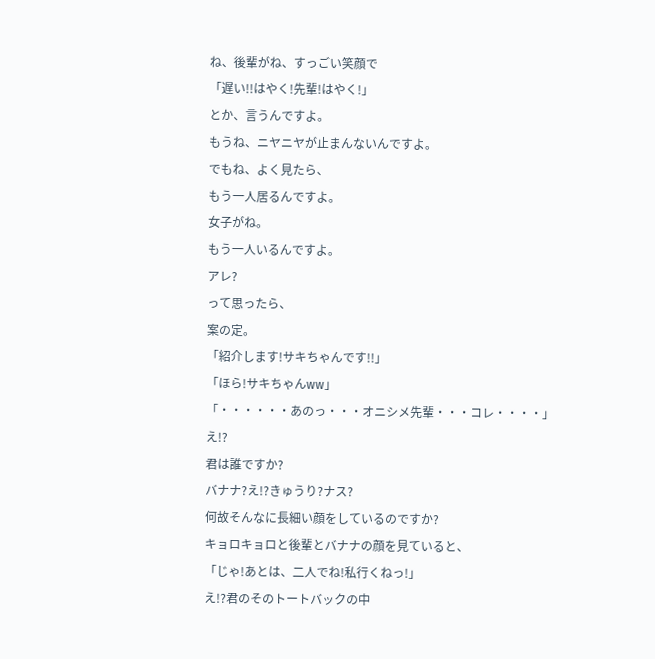ね、後輩がね、すっごい笑顔で
「遅い!!はやく!先輩!はやく!」
とか、言うんですよ。
もうね、ニヤニヤが止まんないんですよ。
でもね、よく見たら、
もう一人居るんですよ。
女子がね。
もう一人いるんですよ。
アレ?
って思ったら、
案の定。
「紹介します!サキちゃんです!!」
「ほら!サキちゃんww」
「・・・・・・あのっ・・・オニシメ先輩・・・コレ・・・・」
え!?
君は誰ですか?
バナナ?え!?きゅうり?ナス?
何故そんなに長細い顔をしているのですか?
キョロキョロと後輩とバナナの顔を見ていると、
「じゃ!あとは、二人でね!私行くねっ!」
え!?君のそのトートバックの中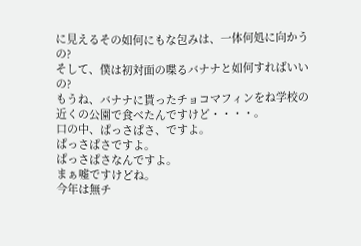に見えるその如何にもな包みは、一体何処に向かうの?
そして、僕は初対面の喋るバナナと如何すればいいの?
もうね、バナナに貰ったチョコマフィンをね学校の近くの公園で食べたんですけど・・・・。
口の中、ぱっさぱさ、ですよ。
ぱっさぱさですよ。
ぱっさぱさなんですよ。
まぁ嘘ですけどね。
今年は無チ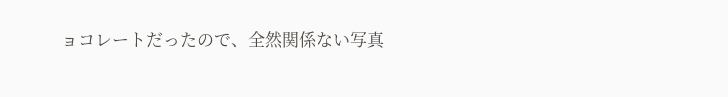ョコレートだったので、全然関係ない写真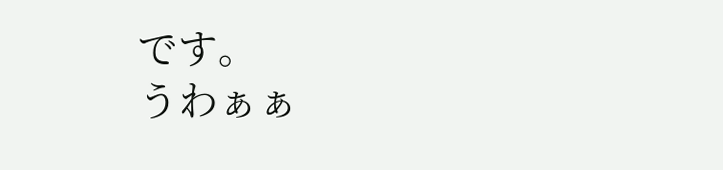です。
うわぁぁ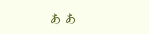ぁぁ